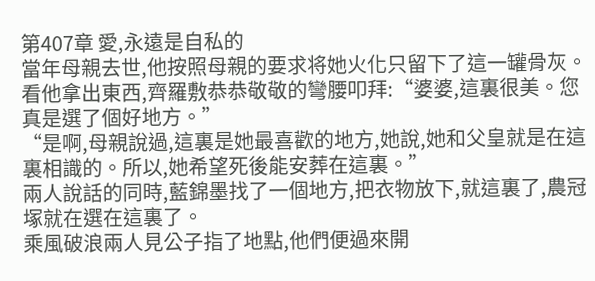第407章 愛,永遠是自私的
當年母親去世,他按照母親的要求将她火化只留下了這一罐骨灰。
看他拿出東西,齊羅敷恭恭敬敬的彎腰叩拜:“婆婆,這裏很美。您真是選了個好地方。”
“是啊,母親說過,這裏是她最喜歡的地方,她說,她和父皇就是在這裏相識的。所以,她希望死後能安葬在這裏。”
兩人說話的同時,藍錦墨找了一個地方,把衣物放下,就這裏了,農冠塚就在選在這裏了。
乘風破浪兩人見公子指了地點,他們便過來開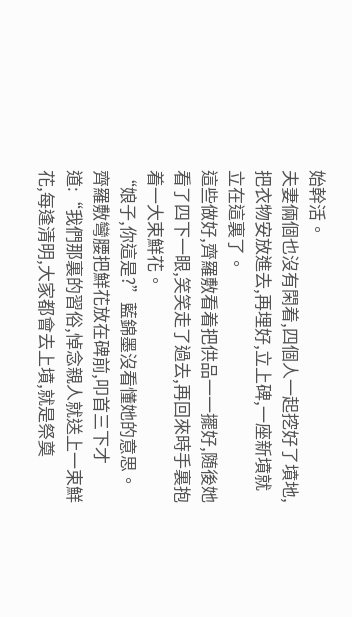始幹活。
夫妻倆個也沒有閑着,四個人一起挖好了墳地,把衣物安放進去,再埋好,立上碑,一座新墳就立在這裏了。
這些做好,齊羅敷看着把供品一一擺好,随後她看了四下一眼,笑笑走了過去,再回來時手裏抱着一大束鮮花。
“娘子,你這是?”藍錦墨沒看懂她的意思。
齊羅敷彎腰把鮮花放在碑前,叩首三下才道:“我們那裏的習俗,悼念親人就送上一束鮮花,每逢清明,大家都會去上墳,就是祭奠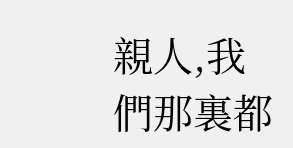親人,我們那裏都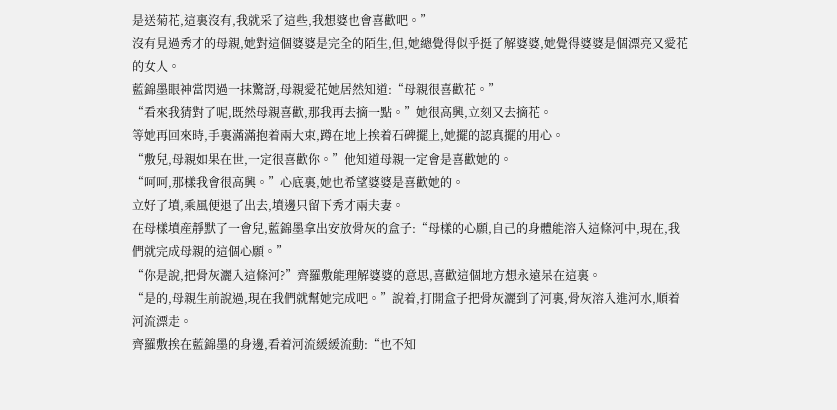是送菊花,這裏沒有,我就采了這些,我想婆也會喜歡吧。”
沒有見過秀才的母親,她對這個婆婆是完全的陌生,但,她總覺得似乎挺了解婆婆,她覺得婆婆是個漂亮又愛花的女人。
藍錦墨眼神當閃過一抹驚訝,母親愛花她居然知道:“母親很喜歡花。”
“看來我猜對了呢,既然母親喜歡,那我再去摘一點。”她很高興,立刻又去摘花。
等她再回來時,手裏滿滿抱着兩大束,蹲在地上挨着石碑擺上,她擺的認真擺的用心。
“敷兒,母親如果在世,一定很喜歡你。”他知道母親一定會是喜歡她的。
“呵呵,那樣我會很高興。”心底裏,她也希望婆婆是喜歡她的。
立好了墳,乘風便退了出去,墳邊只留下秀才兩夫妻。
在母樣墳産靜默了一會兒,藍錦墨拿出安放骨灰的盒子:“母樣的心願,自己的身體能溶入這條河中,現在,我們就完成母親的這個心願。”
“你是說,把骨灰灑入這條河?”齊羅敷能理解婆婆的意思,喜歡這個地方想永遠呆在這裏。
“是的,母親生前說過,現在我們就幫她完成吧。”說着,打開盒子把骨灰灑到了河裏,骨灰溶入進河水,順着河流漂走。
齊羅敷挨在藍錦墨的身邊,看着河流緩緩流動:“也不知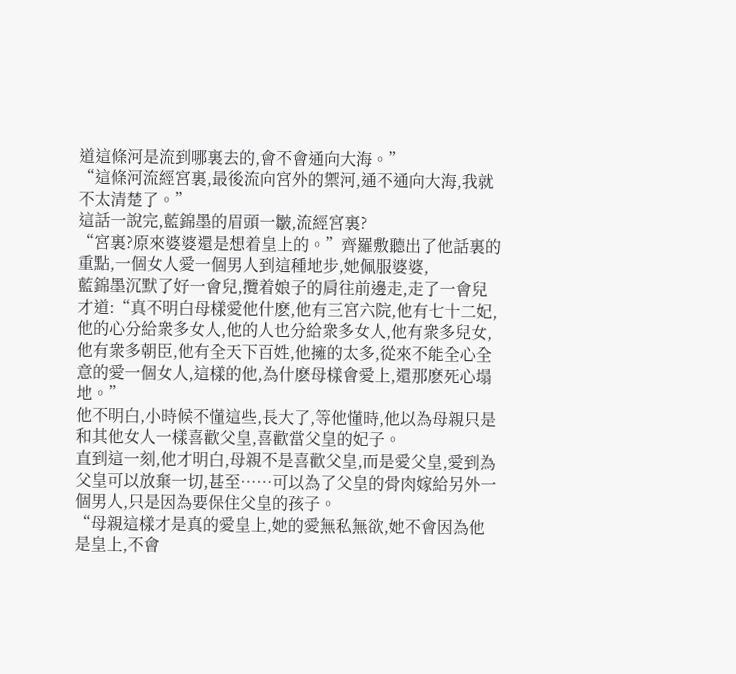道這條河是流到哪裏去的,會不會通向大海。”
“這條河流經宮裏,最後流向宮外的禦河,通不通向大海,我就不太清楚了。”
這話一說完,藍錦墨的眉頭一皺,流經宮裏?
“宮裏?原來婆婆還是想着皇上的。”齊羅敷聽出了他話裏的重點,一個女人愛一個男人到這種地步,她佩服婆婆,
藍錦墨沉默了好一會兒,攬着娘子的肩往前邊走,走了一會兒才道:“真不明白母樣愛他什麽,他有三宮六院,他有七十二妃,他的心分給衆多女人,他的人也分給衆多女人,他有衆多兒女,他有衆多朝臣,他有全天下百姓,他擁的太多,從來不能全心全意的愛一個女人,這樣的他,為什麽母樣會愛上,還那麽死心塌地。”
他不明白,小時候不懂這些,長大了,等他懂時,他以為母親只是和其他女人一樣喜歡父皇,喜歡當父皇的妃子。
直到這一刻,他才明白,母親不是喜歡父皇,而是愛父皇,愛到為父皇可以放棄一切,甚至……可以為了父皇的骨肉嫁給另外一個男人,只是因為要保住父皇的孩子。
“母親這樣才是真的愛皇上,她的愛無私無欲,她不會因為他是皇上,不會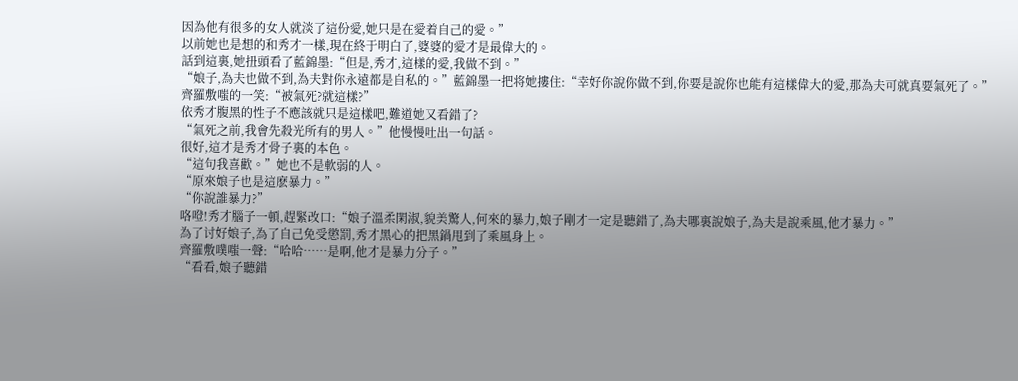因為他有很多的女人就淡了這份愛,她只是在愛着自己的愛。”
以前她也是想的和秀才一樣,現在終于明白了,婆婆的愛才是最偉大的。
話到這裏,她扭頭看了藍錦墨:“但是,秀才,這樣的愛,我做不到。”
“娘子,為夫也做不到,為夫對你永遠都是自私的。”藍錦墨一把将她摟住:“幸好你說你做不到,你要是說你也能有這樣偉大的愛,那為夫可就真要氣死了。”
齊羅敷嗤的一笑:“被氣死?就這樣?”
依秀才腹黑的性子不應該就只是這樣吧,難道她又看錯了?
“氣死之前,我會先殺光所有的男人。”他慢慢吐出一句話。
很好,這才是秀才骨子裏的本色。
“這句我喜歡。”她也不是軟弱的人。
“原來娘子也是這麽暴力。”
“你說誰暴力?”
咯噔!秀才腦子一頓,趕緊改口:“娘子溫柔閑淑,貌美驚人,何來的暴力,娘子剛才一定是聽錯了,為夫哪裏說娘子,為夫是說乘風,他才暴力。”
為了讨好娘子,為了自己免受懲罰,秀才黑心的把黑鍋甩到了乘風身上。
齊羅敷噗嗤一聲:“哈哈……是啊,他才是暴力分子。”
“看看,娘子聽錯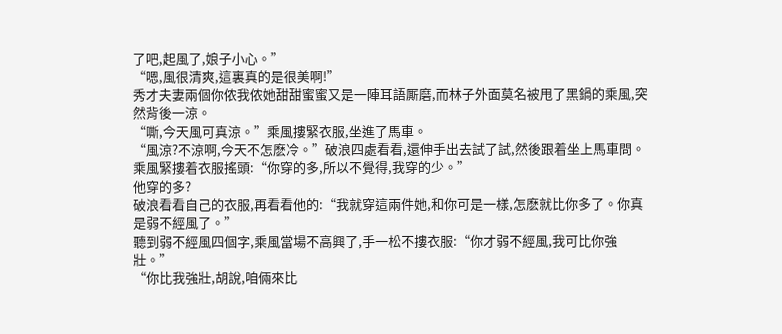了吧,起風了,娘子小心。”
“嗯,風很清爽,這裏真的是很美啊!”
秀才夫妻兩個你侬我侬她甜甜蜜蜜又是一陣耳語厮磨,而林子外面莫名被甩了黑鍋的乘風,突然背後一涼。
“嘶,今天風可真涼。”乘風摟緊衣服,坐進了馬車。
“風涼?不涼啊,今天不怎麽冷。”破浪四處看看,還伸手出去試了試,然後跟着坐上馬車問。
乘風緊摟着衣服搖頭:“你穿的多,所以不覺得,我穿的少。”
他穿的多?
破浪看看自己的衣服,再看看他的:“我就穿這兩件她,和你可是一樣,怎麽就比你多了。你真是弱不經風了。”
聽到弱不經風四個字,乘風當場不高興了,手一松不摟衣服:“你才弱不經風,我可比你強壯。”
“你比我強壯,胡說,咱倆來比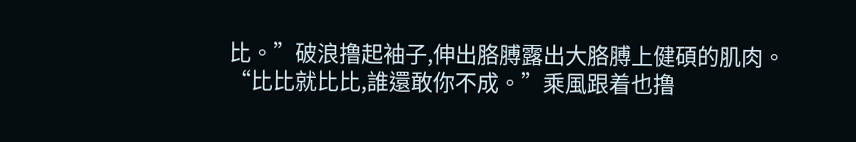比。”破浪撸起袖子,伸出胳膊露出大胳膊上健碩的肌肉。
“比比就比比,誰還敢你不成。”乘風跟着也撸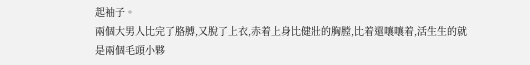起袖子。
兩個大男人比完了胳膊,又脫了上衣,赤着上身比健壯的胸膛,比着還嚷嚷着,活生生的就是兩個毛頭小夥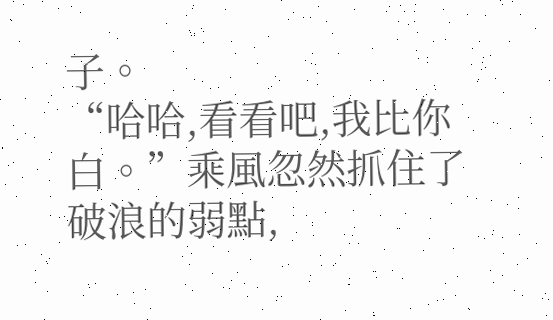子。
“哈哈,看看吧,我比你白。”乘風忽然抓住了破浪的弱點,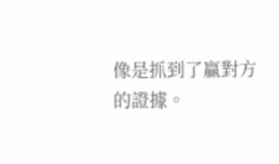像是抓到了贏對方的證據。